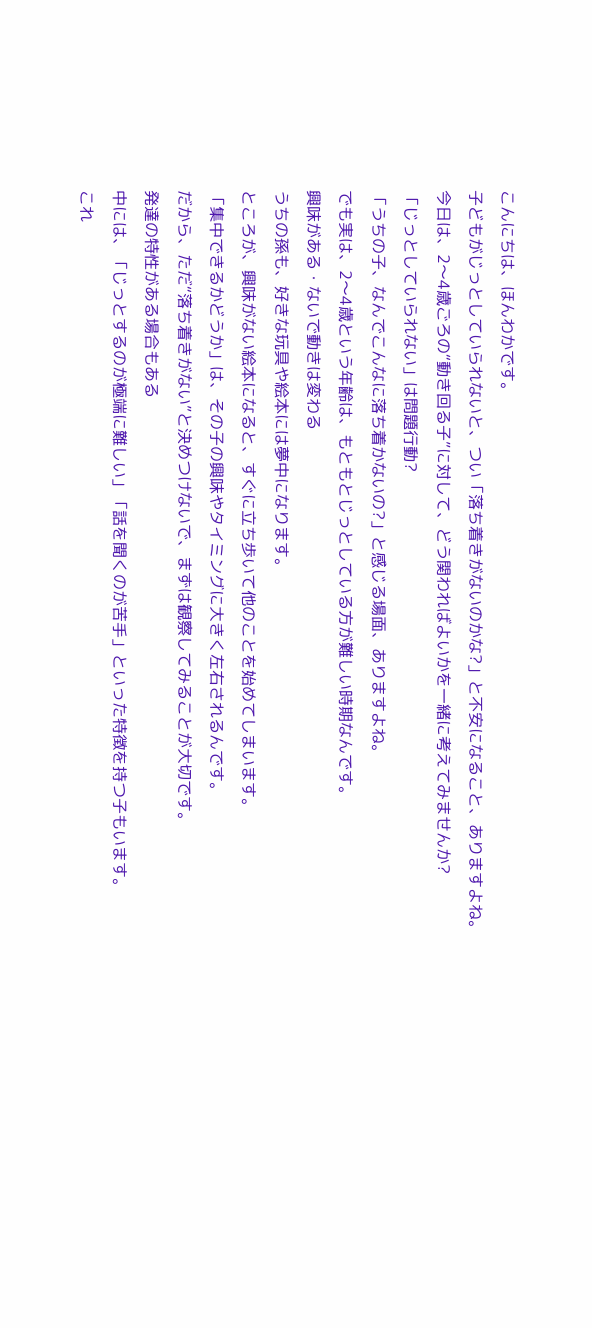こんにちは、ほんわかです。
子どもがじっとしていられないと、つい「落ち着きがないのかな?」と不安になること、ありますよね。
今日は、2〜4歳ごろの“動き回る子”に対して、どう関わればよいかを一緒に考えてみませんか?
「じっとしていられない」は問題行動?
「うちの子、なんでこんなに落ち着かないの?」と感じる場面、ありますよね。
でも実は、2〜4歳という年齢は、もともとじっとしている方が難しい時期なんです。
興味がある・ないで動きは変わる
うちの孫も、好きな玩具や絵本には夢中になります。
ところが、興味がない絵本になると、すぐに立ち歩いて他のことを始めてしまいます。
「集中できるかどうか」は、その子の興味やタイミングに大きく左右されるんです。
だから、ただ“落ち着きがない”と決めつけないで、まずは観察してみることが大切です。
発達の特性がある場合もある
中には、「じっとするのが極端に難しい」「話を聞くのが苦手」といった特徴を持つ子もいます。
これ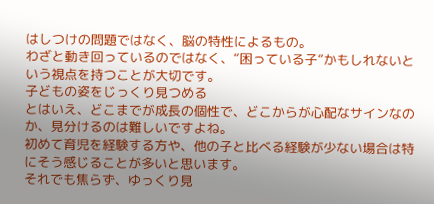はしつけの問題ではなく、脳の特性によるもの。
わざと動き回っているのではなく、“困っている子”かもしれないという視点を持つことが大切です。
子どもの姿をじっくり見つめる
とはいえ、どこまでが成長の個性で、どこからが心配なサインなのか、見分けるのは難しいですよね。
初めて育児を経験する方や、他の子と比べる経験が少ない場合は特にそう感じることが多いと思います。
それでも焦らず、ゆっくり見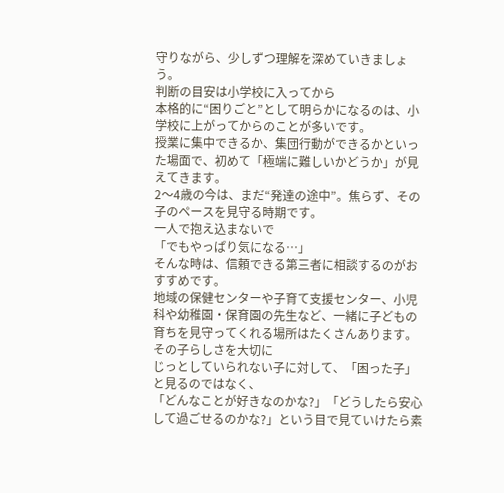守りながら、少しずつ理解を深めていきましょう。
判断の目安は小学校に入ってから
本格的に“困りごと”として明らかになるのは、小学校に上がってからのことが多いです。
授業に集中できるか、集団行動ができるかといった場面で、初めて「極端に難しいかどうか」が見えてきます。
2〜4歳の今は、まだ“発達の途中”。焦らず、その子のペースを見守る時期です。
一人で抱え込まないで
「でもやっぱり気になる…」
そんな時は、信頼できる第三者に相談するのがおすすめです。
地域の保健センターや子育て支援センター、小児科や幼稚園・保育園の先生など、一緒に子どもの育ちを見守ってくれる場所はたくさんあります。
その子らしさを大切に
じっとしていられない子に対して、「困った子」と見るのではなく、
「どんなことが好きなのかな?」「どうしたら安心して過ごせるのかな?」という目で見ていけたら素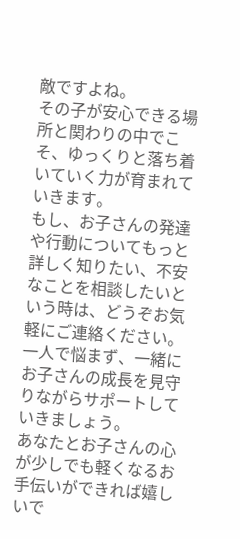敵ですよね。
その子が安心できる場所と関わりの中でこそ、ゆっくりと落ち着いていく力が育まれていきます。
もし、お子さんの発達や行動についてもっと詳しく知りたい、不安なことを相談したいという時は、どうぞお気軽にご連絡ください。
一人で悩まず、一緒にお子さんの成長を見守りながらサポートしていきましょう。
あなたとお子さんの心が少しでも軽くなるお手伝いができれば嬉しいで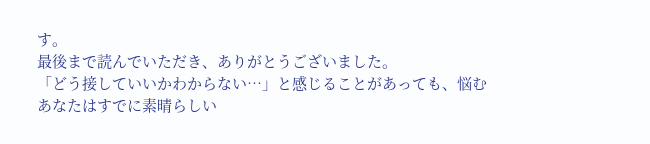す。
最後まで読んでいただき、ありがとうございました。
「どう接していいかわからない…」と感じることがあっても、悩むあなたはすでに素晴らしい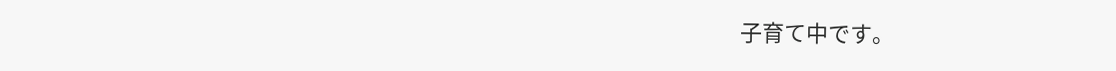子育て中です。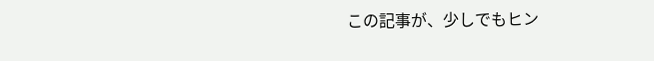この記事が、少しでもヒン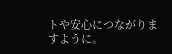トや安心につながりますように。